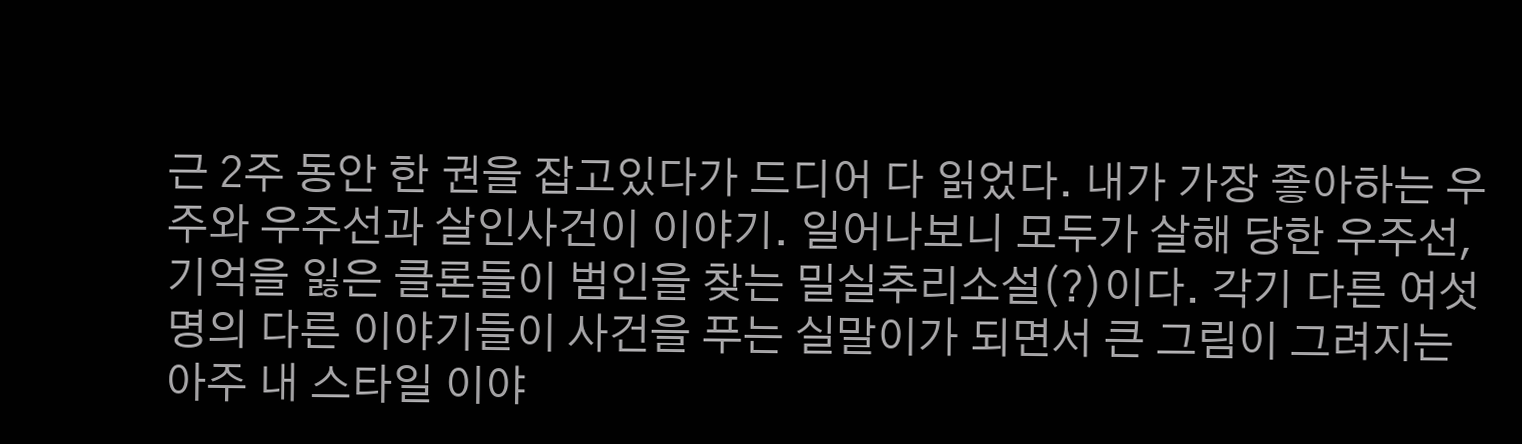근 2주 동안 한 권을 잡고있다가 드디어 다 읽었다. 내가 가장 좋아하는 우주와 우주선과 살인사건이 이야기. 일어나보니 모두가 살해 당한 우주선, 기억을 잃은 클론들이 범인을 찾는 밀실추리소설(?)이다. 각기 다른 여섯 명의 다른 이야기들이 사건을 푸는 실말이가 되면서 큰 그림이 그려지는 아주 내 스타일 이야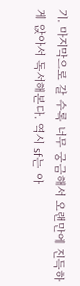기. 마지막으로 갈 수록 너무 궁금해서 오랜만에 진득하게 앉아서 독서해본다. 역시 sf는 아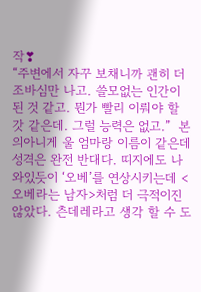작❣
“주변에서 자꾸 보채니까 괜히 더 조바심만 나고. 쓸모없는 인간이 된 것 같고. 뭔가 빨리 이뤄야 할 갓 같은데. 그럴 능력은 없고.”  본의아니게 울 엄마랑 이름이 같은데 성격은 완전 반대다. 띠지에도 나와있듯이 ‘오베’를 연상시키는데 <오베라는 남자>처럼 더 극적이진 않았다. 츤데레라고 생각 할 수 도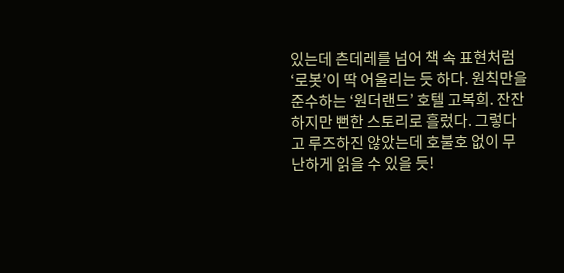있는데 츤데레를 넘어 책 속 표현처럼 ‘로봇’이 딱 어울리는 듯 하다. 원칙만을 준수하는 ‘원더랜드’ 호텔 고복희. 잔잔하지만 뻔한 스토리로 흘렀다. 그렇다고 루즈하진 않았는데 호불호 없이 무난하게 읽을 수 있을 듯!